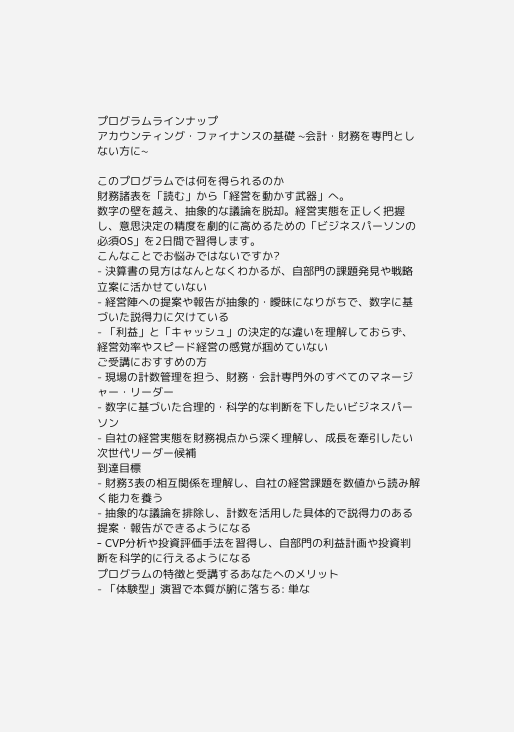プログラムラインナップ
アカウンティング・ファイナンスの基礎 ~会計・財務を専門としない方に~

このプログラムでは何を得られるのか
財務諸表を「読む」から「経営を動かす武器」へ。
数字の壁を越え、抽象的な議論を脱却。経営実態を正しく把握し、意思決定の精度を劇的に高めるための「ビジネスパーソンの必須OS」を2日間で習得します。
こんなことでお悩みではないですか?
- 決算書の見方はなんとなくわかるが、自部門の課題発見や戦略立案に活かせていない
- 経営陣への提案や報告が抽象的・曖昧になりがちで、数字に基づいた説得力に欠けている
- 「利益」と「キャッシュ」の決定的な違いを理解しておらず、経営効率やスピード経営の感覚が掴めていない
ご受講におすすめの方
- 現場の計数管理を担う、財務・会計専門外のすべてのマネージャー・リーダー
- 数字に基づいた合理的・科学的な判断を下したいビジネスパーソン
- 自社の経営実態を財務視点から深く理解し、成長を牽引したい次世代リーダー候補
到達目標
- 財務3表の相互関係を理解し、自社の経営課題を数値から読み解く能力を養う
- 抽象的な議論を排除し、計数を活用した具体的で説得力のある提案・報告ができるようになる
- CVP分析や投資評価手法を習得し、自部門の利益計画や投資判断を科学的に行えるようになる
プログラムの特徴と受講するあなたへのメリット
- 「体験型」演習で本質が腑に落ちる: 単な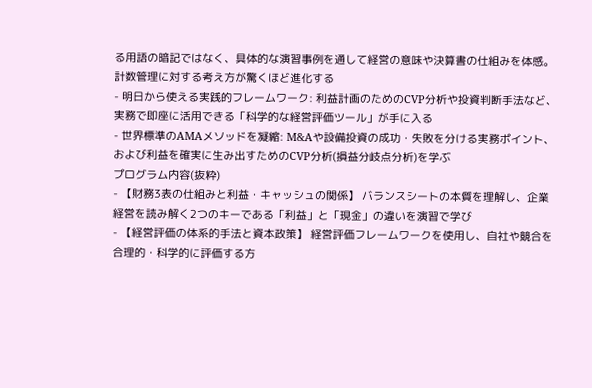る用語の暗記ではなく、具体的な演習事例を通して経営の意味や決算書の仕組みを体感。計数管理に対する考え方が驚くほど進化する
- 明日から使える実践的フレームワーク: 利益計画のためのCVP分析や投資判断手法など、実務で即座に活用できる「科学的な経営評価ツール」が手に入る
- 世界標準のAMAメソッドを凝縮: M&Aや設備投資の成功・失敗を分ける実務ポイント、および利益を確実に生み出すためのCVP分析(損益分岐点分析)を学ぶ
プログラム内容(抜粋)
- 【財務3表の仕組みと利益・キャッシュの関係】 バランスシートの本質を理解し、企業経営を読み解く2つのキーである「利益」と「現金」の違いを演習で学び
- 【経営評価の体系的手法と資本政策】 経営評価フレームワークを使用し、自社や競合を合理的・科学的に評価する方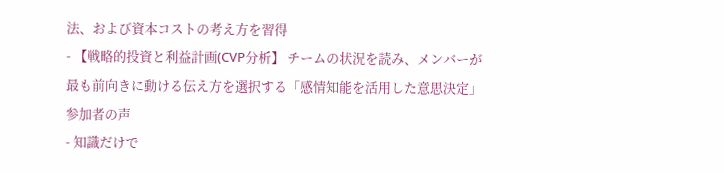法、および資本コストの考え方を習得
- 【戦略的投資と利益計画(CVP分析】 チームの状況を読み、メンバーが最も前向きに動ける伝え方を選択する「感情知能を活用した意思決定」
参加者の声
- 知識だけで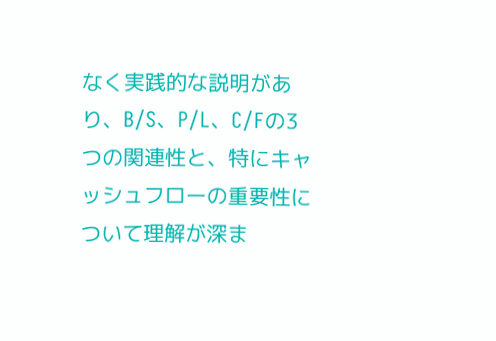なく実践的な説明があり、B/S、P/L、C/Fの3つの関連性と、特にキャッシュフローの重要性について理解が深ま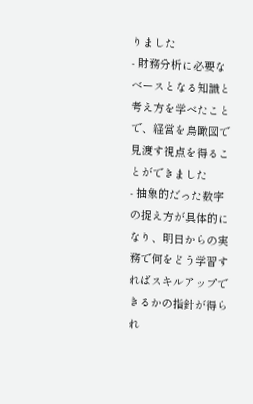りました
- 財務分析に必要なベースとなる知識と考え方を学べたことで、経営を鳥瞰図で見渡す視点を得ることができました
- 抽象的だった数字の捉え方が具体的になり、明日からの実務で何をどう学習すればスキルアップできるかの指針が得られ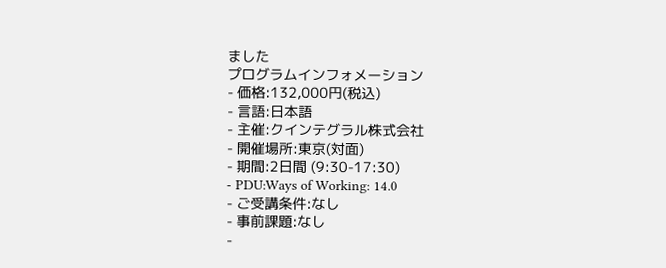ました
プログラムインフォメーション
- 価格:132,000円(税込)
- 言語:日本語
- 主催:クインテグラル株式会社
- 開催場所:東京(対面)
- 期間:2日間 (9:30-17:30)
- PDU:Ways of Working: 14.0
- ご受講条件:なし
- 事前課題:なし
-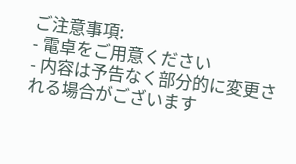ご注意事項:
- 電卓をご用意ください
- 内容は予告なく部分的に変更される場合がございます